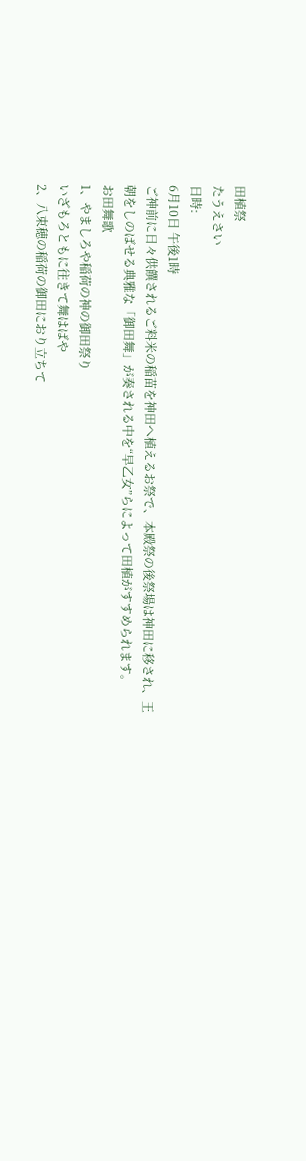田植祭
たうえさい
日時:
6月10日 午後1時
ご神前に日々供饌されるご料米の稲苗を神田へ植えるお祭で、本殿祭の後祭場は神田に移され、王朝をしのばせる典雅な「御田舞」が奏される中を“早乙女”らによって田植がすすめられます。
お田舞歌
1、やましろや稲荷の神の御田祭り
いざもろともに往きて舞はばや
2、八束穂の稲荷の御田におり立ちて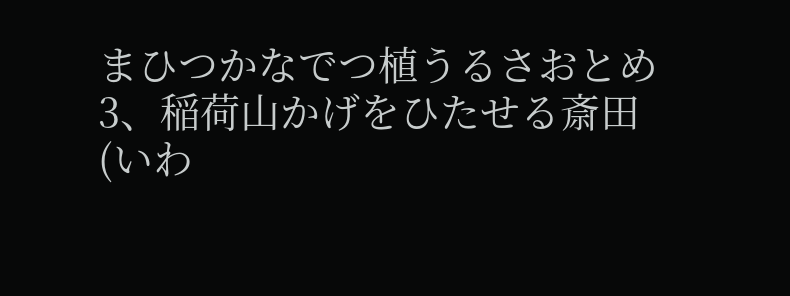まひつかなでつ植うるさおとめ
3、稲荷山かげをひたせる斎田
(いわ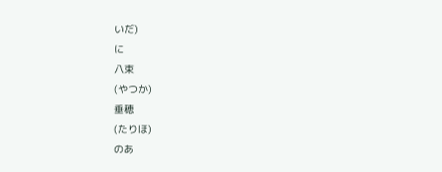いだ)
に
八束
(やつか)
垂穂
(たりほ)
のあ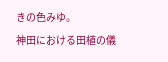きの色みゆ。
神田における田植の儀